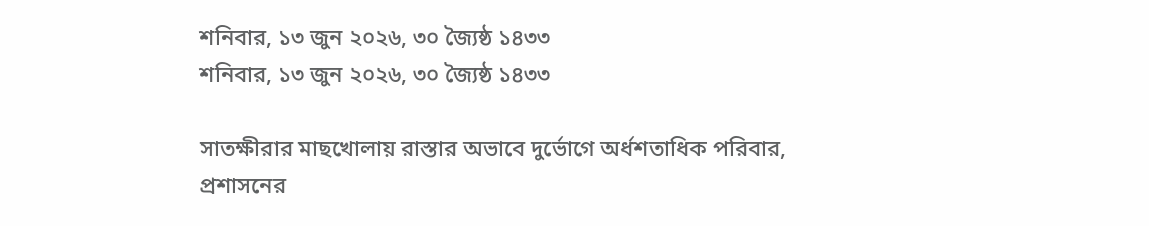শনিবার, ১৩ জুন ২০২৬, ৩০ জ্যৈষ্ঠ ১৪৩৩
শনিবার, ১৩ জুন ২০২৬, ৩০ জ্যৈষ্ঠ ১৪৩৩

সাতক্ষীরার মাছখোলায় রাস্তার অভাবে দুর্ভোগে অর্ধশতাধিক পরিবার, প্রশাসনের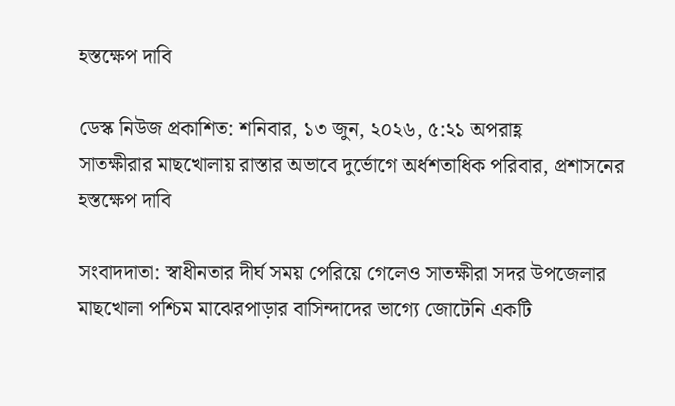হস্তক্ষেপ দাবি

ডেস্ক নিউজ প্রকাশিত: শনিবার, ১৩ জুন, ২০২৬, ৫:২১ অপরাহ্ণ
সাতক্ষীরার মাছখোলায় রাস্তার অভাবে দুর্ভোগে অর্ধশতাধিক পরিবার, প্রশাসনের হস্তক্ষেপ দাবি

সংবাদদাতা: স্বাধীনতার দীর্ঘ সময় পেরিয়ে গেলেও সাতক্ষীরা সদর উপজেলার মাছখোলা পশ্চিম মাঝেরপাড়ার বাসিন্দাদের ভাগ্যে জোটেনি একটি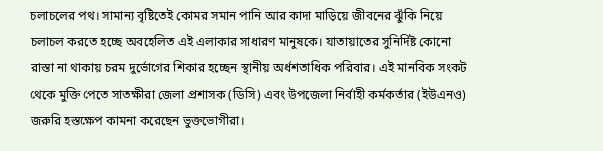চলাচলের পথ। সামান্য বৃষ্টিতেই কোমর সমান পানি আর কাদা মাড়িয়ে জীবনের ঝুঁকি নিয়ে চলাচল করতে হচ্ছে অবহেলিত এই এলাকার সাধারণ মানুষকে। যাতায়াতের সুনির্দিষ্ট কোনো রাস্তা না থাকায় চরম দুর্ভোগের শিকার হচ্ছেন স্থানীয় অর্ধশতাধিক পরিবার। এই মানবিক সংকট থেকে মুক্তি পেতে সাতক্ষীরা জেলা প্রশাসক (ডিসি) এবং উপজেলা নির্বাহী কর্মকর্তার (ইউএনও) জরুরি হস্তক্ষেপ কামনা করেছেন ভুক্তভোগীরা।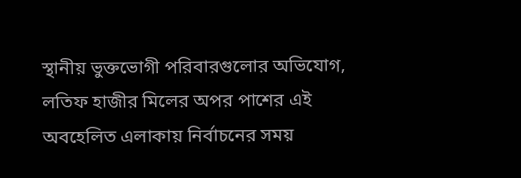স্থানীয় ভুক্তভোগী পরিবারগুলোর অভিযোগ, লতিফ হাজীর মিলের অপর পাশের এই অবহেলিত এলাকায় নির্বাচনের সময়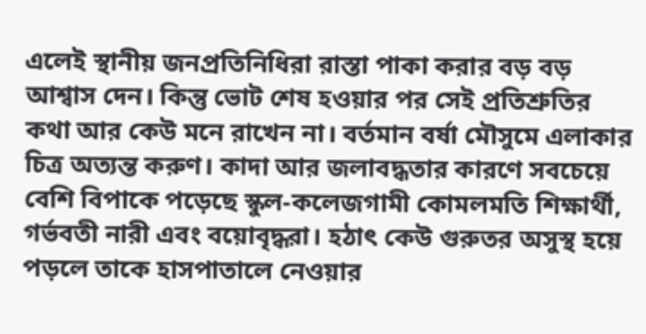এলেই স্থানীয় জনপ্রতিনিধিরা রাস্তা পাকা করার বড় বড় আশ্বাস দেন। কিন্তু ভোট শেষ হওয়ার পর সেই প্রতিশ্রুতির কথা আর কেউ মনে রাখেন না। বর্তমান বর্ষা মৌসুমে এলাকার চিত্র অত্যন্ত করুণ। কাদা আর জলাবদ্ধতার কারণে সবচেয়ে বেশি বিপাকে পড়েছে স্কুল-কলেজগামী কোমলমতি শিক্ষার্থী, গর্ভবতী নারী এবং বয়োবৃদ্ধরা। হঠাৎ কেউ গুরুতর অসুস্থ হয়ে পড়লে তাকে হাসপাতালে নেওয়ার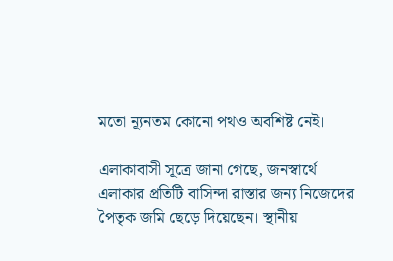মতো ন্যূনতম কোনো পথও অবশিষ্ট নেই।

এলাকাবাসী সূত্রে জানা গেছে, জনস্বার্থে এলাকার প্রতিটি বাসিন্দা রাস্তার জন্য নিজেদের পৈতৃক জমি ছেড়ে দিয়েছেন। স্থানীয়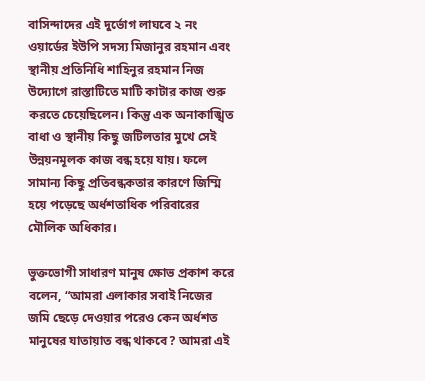বাসিন্দাদের এই দুর্ভোগ লাঘবে ২ নং ওয়ার্ডের ইউপি সদস্য মিজানুর রহমান এবং স্থানীয় প্রতিনিধি শাহিনুর রহমান নিজ উদ্যোগে রাস্তাটিতে মাটি কাটার কাজ শুরু করতে চেয়েছিলেন। কিন্তু এক অনাকাঙ্খিত বাধা ও স্থানীয় কিছু জটিলতার মুখে সেই উন্নয়নমূলক কাজ বন্ধ হয়ে যায়। ফলে সামান্য কিছু প্রতিবন্ধকতার কারণে জিম্মি হয়ে পড়েছে অর্ধশতাধিক পরিবারের মৌলিক অধিকার।

ভুক্তভোগী সাধারণ মানুষ ক্ষোভ প্রকাশ করে বলেন, “আমরা এলাকার সবাই নিজের জমি ছেড়ে দেওয়ার পরেও কেন অর্ধশত মানুষের যাতায়াত বন্ধ থাকবে? আমরা এই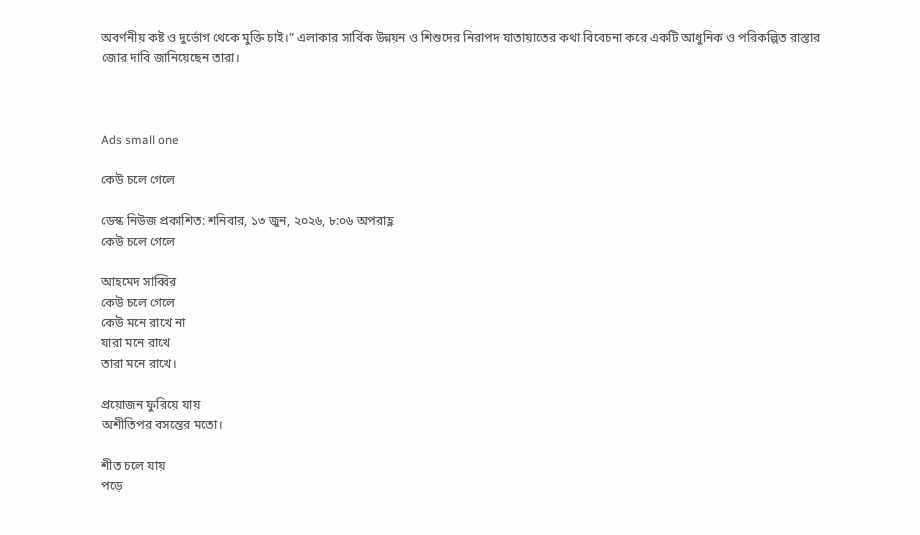অবর্ণনীয় কষ্ট ও দুর্ভোগ থেকে মুক্তি চাই।” এলাকার সার্বিক উন্নয়ন ও শিশুদের নিরাপদ যাতায়াতের কথা বিবেচনা করে একটি আধুনিক ও পরিকল্পিত রাস্তার জোর দাবি জানিয়েছেন তারা।



Ads small one

কেউ চলে গেলে

ডেস্ক নিউজ প্রকাশিত: শনিবার, ১৩ জুন, ২০২৬, ৮:০৬ অপরাহ্ণ
কেউ চলে গেলে

আহমেদ সাব্বির
কেউ চলে গেলে
কেউ মনে রাখে না
যারা মনে রাখে
তারা মনে রাখে।

প্রয়োজন ফুরিয়ে যায়
অশীতিপর বসন্তের মতো।

শীত চলে যায়
পড়ে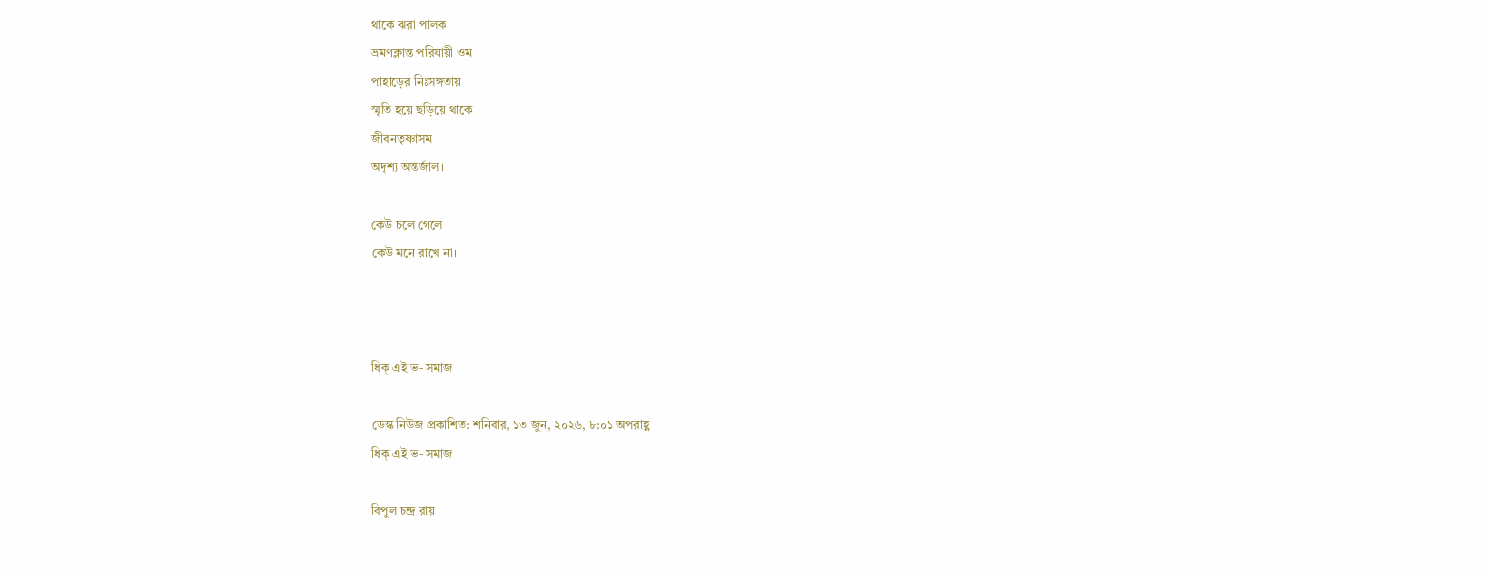থাকে ঝরা পালক
ভ্রমণক্লান্ত পরিযায়ী ওম
পাহাড়ের নিঃসঙ্গতায়
স্মৃতি হয়ে ছড়িয়ে থাকে
জীবনতৃষ্ণাসম
অদৃশ্য অন্তর্জাল।

কেউ চলে গেলে
কেউ মনে রাখে না।



ধিক্ এই ভ- সমাজ

ডেস্ক নিউজ প্রকাশিত: শনিবার, ১৩ জুন, ২০২৬, ৮:০১ অপরাহ্ণ
ধিক্ এই ভ- সমাজ

বিপুল চন্দ্র রায়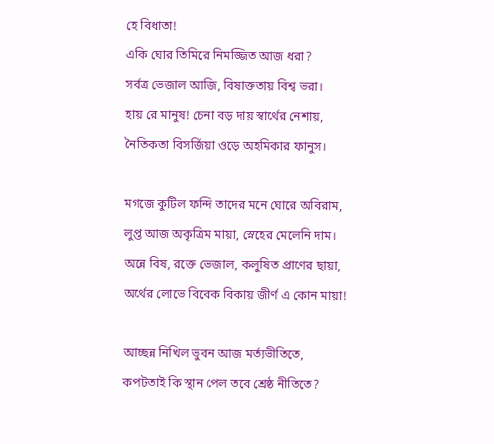হে বিধাতা!
একি ঘোর তিমিরে নিমজ্জিত আজ ধরা?
সর্বত্র ভেজাল আজি, বিষাক্ততায় বিশ্ব ভরা।
হায় রে মানুষ! চেনা বড় দায় স্বার্থের নেশায়,
নৈতিকতা বিসর্জিয়া ওড়ে অহমিকার ফানুস।

মগজে কুটিল ফন্দি তাদের মনে ঘোরে অবিরাম,
লুপ্ত আজ অকৃত্রিম মায়া, স্নেহের মেলেনি দাম।
অন্নে বিষ, রক্তে ভেজাল, কলুষিত প্রাণের ছায়া,
অর্থের লোভে বিবেক বিকায় জীর্ণ এ কোন মায়া!

আচ্ছন্ন নিখিল ভুবন আজ মর্ত্যভীতিতে,
কপটতাই কি স্থান পেল তবে শ্রেষ্ঠ নীতিতে?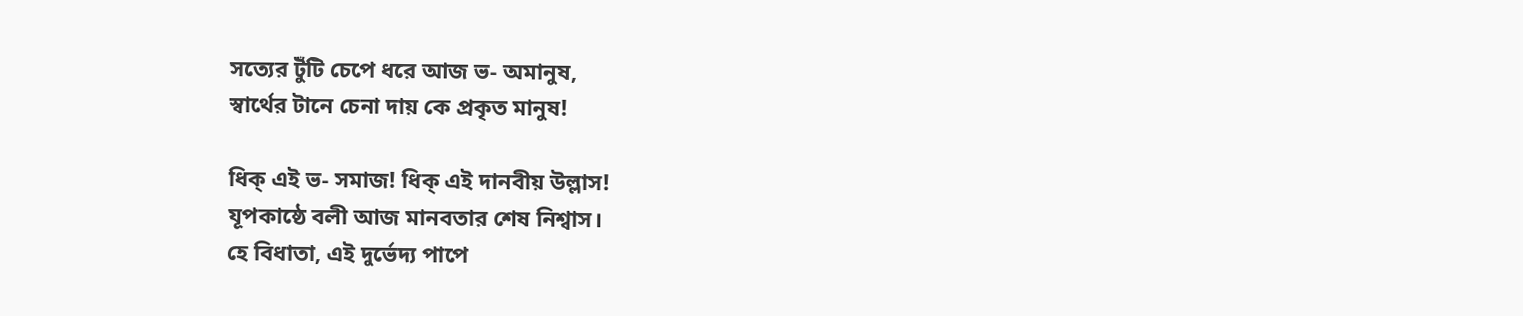সত্যের টুঁটি চেপে ধরে আজ ভ- অমানুষ,
স্বার্থের টানে চেনা দায় কে প্রকৃত মানুষ!

ধিক্ এই ভ- সমাজ! ধিক্ এই দানবীয় উল্লাস!
যূপকাষ্ঠে বলী আজ মানবতার শেষ নিশ্বাস।
হে বিধাতা, এই দুর্ভেদ্য পাপে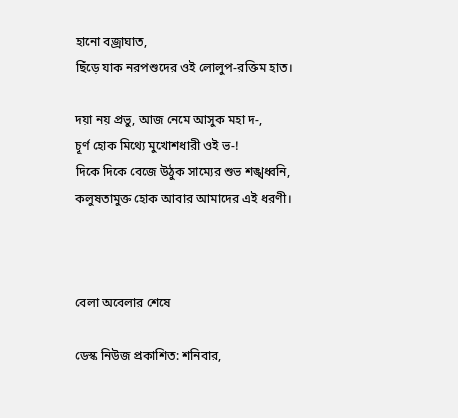হানো বজ্রাঘাত,
ছিঁড়ে যাক নরপশুদের ওই লোলুপ-রক্তিম হাত।

দয়া নয় প্রভু, আজ নেমে আসুক মহা দ-,
চূর্ণ হোক মিথ্যে মুখোশধারী ওই ভ-!
দিকে দিকে বেজে উঠুক সাম্যের শুভ শঙ্খধ্বনি,
কলুষতামুক্ত হোক আবার আমাদের এই ধরণী।



বেলা অবেলার শেষে

ডেস্ক নিউজ প্রকাশিত: শনিবার,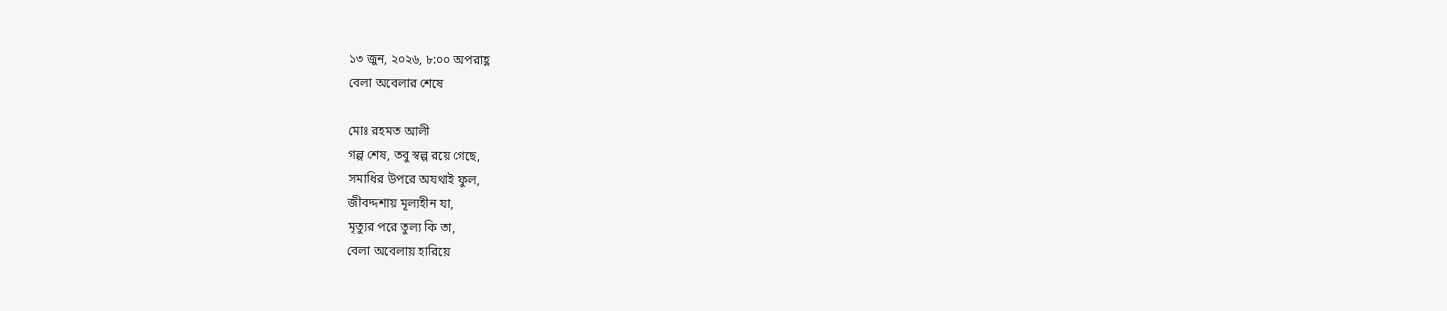১৩ জুন, ২০২৬, ৮:০০ অপরাহ্ণ
বেলা অবেলার শেষে

মোঃ রহমত আলী
গল্প শেষ, তবু স্বল্প রয়ে গেছে,
সমাধির উপরে অযথাই ফুল,
জীবদ্দশায় মূল্যহীন যা,
মৃত্যুর পরে তুল্য কি তা,
বেলা অবেলায় হারিয়ে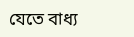যেতে বাধ্য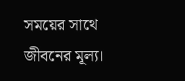সময়ের সাথে জীবনের মূল্য।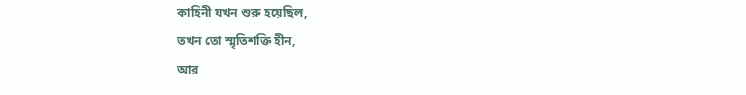কাহিনী যখন শুরু হয়েছিল,
তখন তো স্মৃতিশক্তি হীন,
আর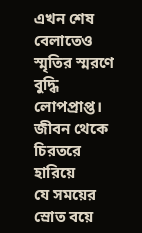এখন শেষ বেলাতেও
স্মৃতির স্মরণে বুদ্ধি লোপপ্রাপ্ত।
জীবন থেকে চিরতরে হারিয়ে
যে সময়ের স্রোত বয়ে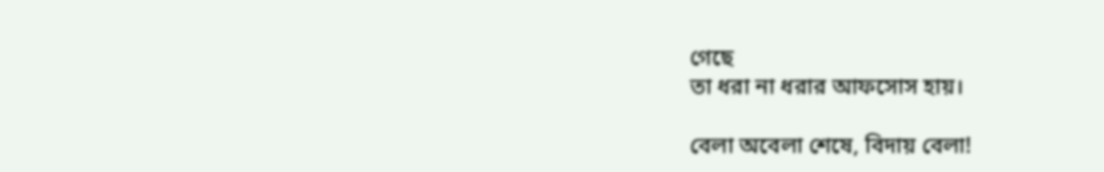গেছে
তা ধরা না ধরার আফসোস হায়।

বেলা অবেলা শেষে, বিদায় বেলা!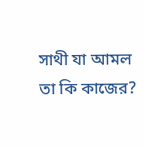সাথী যা আমল তা কি কাজের?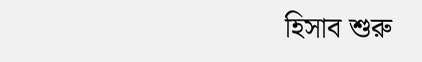হিসাব শুরু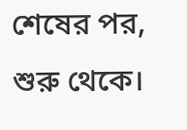শেষের পর, শুরু থেকে।